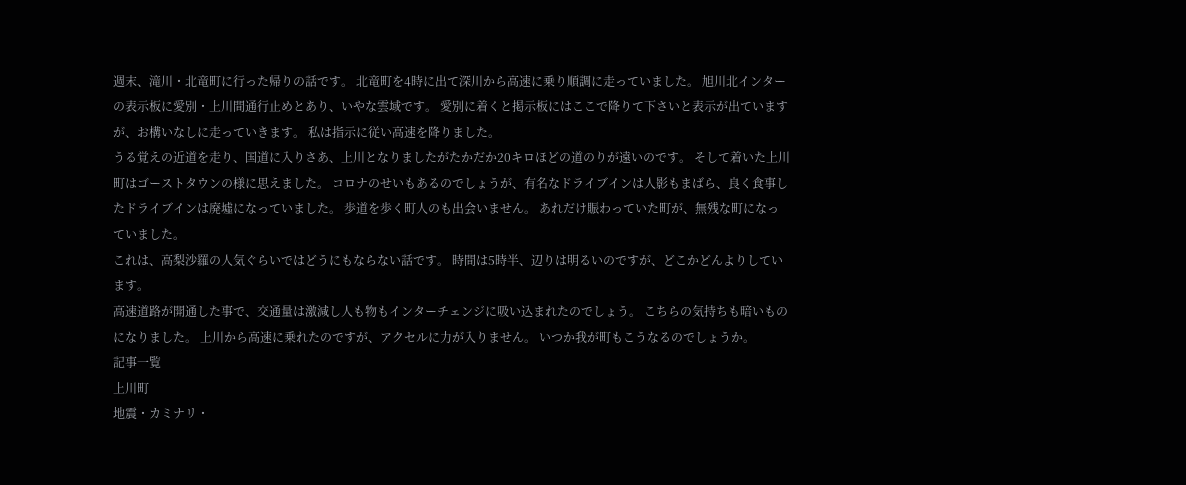週末、滝川・北竜町に行った帰りの話です。 北竜町を4時に出て深川から高速に乗り順調に走っていました。 旭川北インターの表示板に愛別・上川間通行止めとあり、いやな雲域です。 愛別に着くと掲示板にはここで降りて下さいと表示が出ていますが、お構いなしに走っていきます。 私は指示に従い高速を降りました。
うる覚えの近道を走り、国道に入りさあ、上川となりましたがたかだか20キロほどの道のりが遠いのです。 そして着いた上川町はゴーストタウンの様に思えました。 コロナのせいもあるのでしょうが、有名なドライブインは人影もまばら、良く食事したドライブインは廃墟になっていました。 歩道を歩く町人のも出会いません。 あれだけ賑わっていた町が、無残な町になっていました。
これは、高梨沙羅の人気ぐらいではどうにもならない話です。 時間は5時半、辺りは明るいのですが、どこかどんよりしています。
高速道路が開通した事で、交通量は激減し人も物もインターチェンジに吸い込まれたのでしょう。 こちらの気持ちも暗いものになりました。 上川から高速に乗れたのですが、アクセルに力が入りません。 いつか我が町もこうなるのでしょうか。
記事一覧
上川町
地震・カミナリ・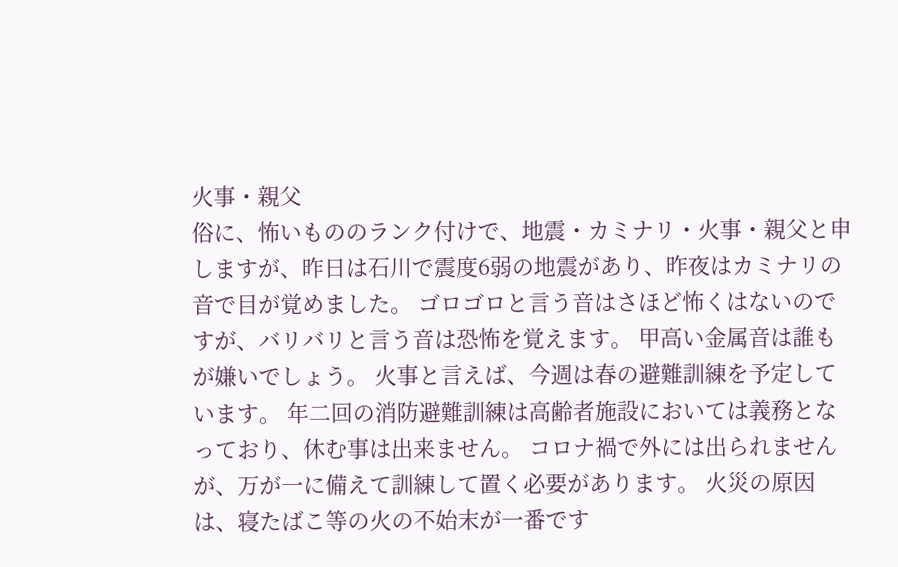火事・親父
俗に、怖いもののランク付けで、地震・カミナリ・火事・親父と申しますが、昨日は石川で震度6弱の地震があり、昨夜はカミナリの音で目が覚めました。 ゴロゴロと言う音はさほど怖くはないのですが、バリバリと言う音は恐怖を覚えます。 甲高い金属音は誰もが嫌いでしょう。 火事と言えば、今週は春の避難訓練を予定しています。 年二回の消防避難訓練は高齢者施設においては義務となっており、休む事は出来ません。 コロナ禍で外には出られませんが、万が一に備えて訓練して置く必要があります。 火災の原因は、寝たばこ等の火の不始末が一番です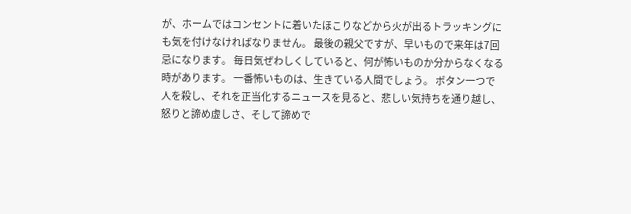が、ホームではコンセントに着いたほこりなどから火が出るトラッキングにも気を付けなければなりません。 最後の親父ですが、早いもので来年は7回忌になります。 毎日気ぜわしくしていると、何が怖いものか分からなくなる時があります。 一番怖いものは、生きている人間でしょう。 ボタン一つで人を殺し、それを正当化するニュースを見ると、悲しい気持ちを通り越し、怒りと諦め虚しさ、そして諦めで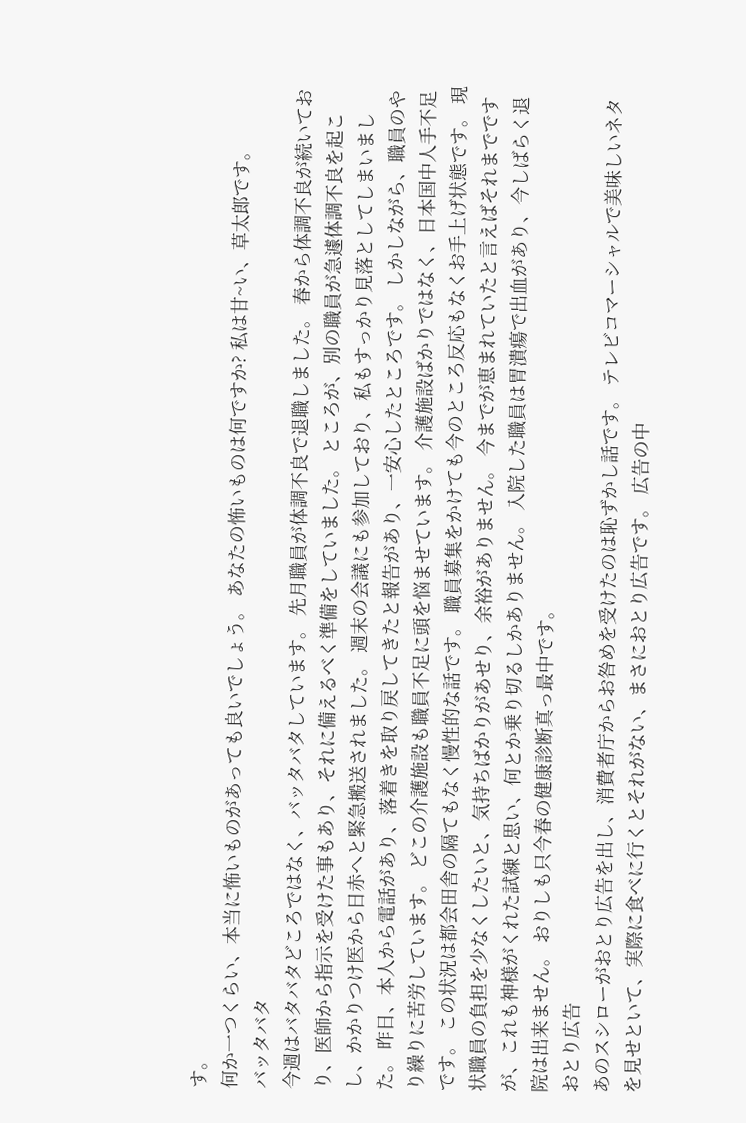す。
何か一つくらい、本当に怖いものがあっても良いでしょう。 あなたの怖いものは何ですか? 私は甘~い、草太郎です。
バッタバタ
今週はバタバタどころではなく、バッタバタしています。 先月職員が体調不良で退職しました。 春から体調不良が続いており、医師から指示を受けた事もあり、それに備えるべく準備をしていました。 ところが、別の職員が急遽体調不良を起こし、かかりつけ医から日赤へと緊急搬送されました。 週末の会議にも参加しており、私もすっかり見落としてしまいました。 昨日、本人から電話があり、落着きを取り戻してきたと報告があり、一安心したところです。 しかしながら、職員のやり繰りに苦労しています。 どこの介護施設も職員不足に頭を悩ませています。 介護施設ばかりではなく、日本国中人手不足です。 この状況は都会田舎の隔てもなく慢性的な話です。 職員募集をかけても今のところ反応もなくお手上げ状態です。 現状職員の負担を少なくしたいと、気持ちばかりがあせり、余裕がありません。 今までが恵まれていたと言えばそれまでですが、これも神様がくれた試練と思い、何とか乗り切るしかありません。 入院した職員は胃潰瘍で出血があり、今しばらく退院は出来ません。 おりしも只今春の健康診断真っ最中です。
おとり広告
あのスシローがおとり広告を出し、消費者庁からお咎めを受けたのは恥ずかし話です。 テレビコマーシャルで美味しいネタを見せといて、実際に食べに行くとそれがない、まさにおとり広告です。 広告の中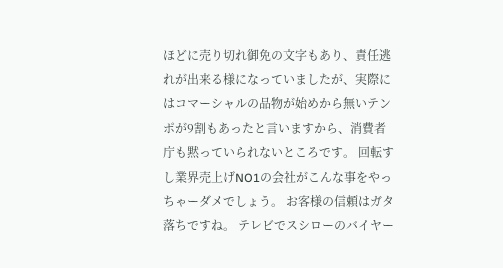ほどに売り切れ御免の文字もあり、責任逃れが出来る様になっていましたが、実際にはコマーシャルの品物が始めから無いテンポが9割もあったと言いますから、消費者庁も黙っていられないところです。 回転すし業界売上げNO1の会社がこんな事をやっちゃーダメでしょう。 お客様の信頼はガタ落ちですね。 テレビでスシローのバイヤー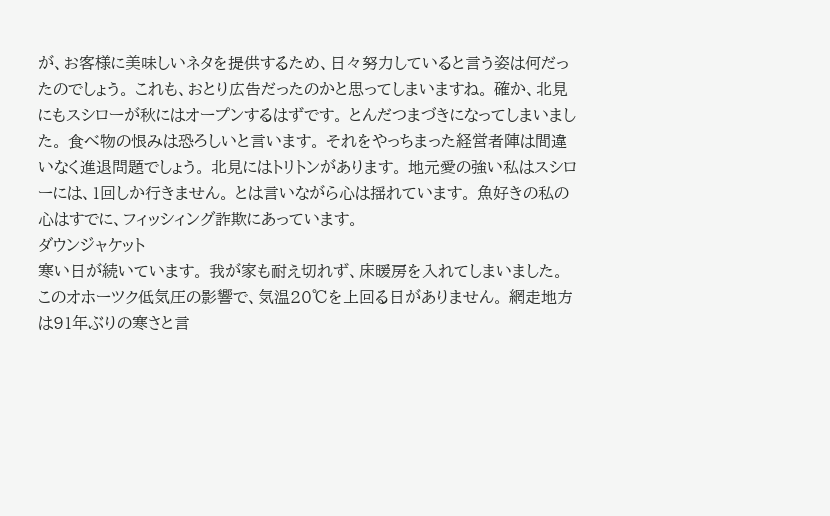が、お客様に美味しいネタを提供するため、日々努力していると言う姿は何だったのでしょう。 これも、おとり広告だったのかと思ってしまいますね。 確か、北見にもスシローが秋にはオープンするはずです。 とんだつまづきになってしまいました。 食べ物の恨みは恐ろしいと言います。 それをやっちまった経営者陣は間違いなく進退問題でしょう。 北見にはトリトンがあります。 地元愛の強い私はスシローには、1回しか行きません。 とは言いながら心は揺れています。 魚好きの私の心はすでに、フィッシィング詐欺にあっています。
ダウンジャケット
寒い日が続いています。 我が家も耐え切れず、床暖房を入れてしまいました。 このオホーツク低気圧の影響で、気温20℃を上回る日がありません。 網走地方は91年ぶりの寒さと言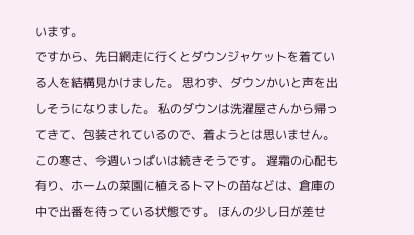います。
ですから、先日網走に行くとダウンジャケットを着ている人を結構見かけました。 思わず、ダウンかいと声を出しそうになりました。 私のダウンは洗濯屋さんから帰ってきて、包装されているので、着ようとは思いません。 この寒さ、今週いっぱいは続きそうです。 遅霜の心配も有り、ホームの菜園に植えるトマトの苗などは、倉庫の中で出番を待っている状態です。 ほんの少し日が差せ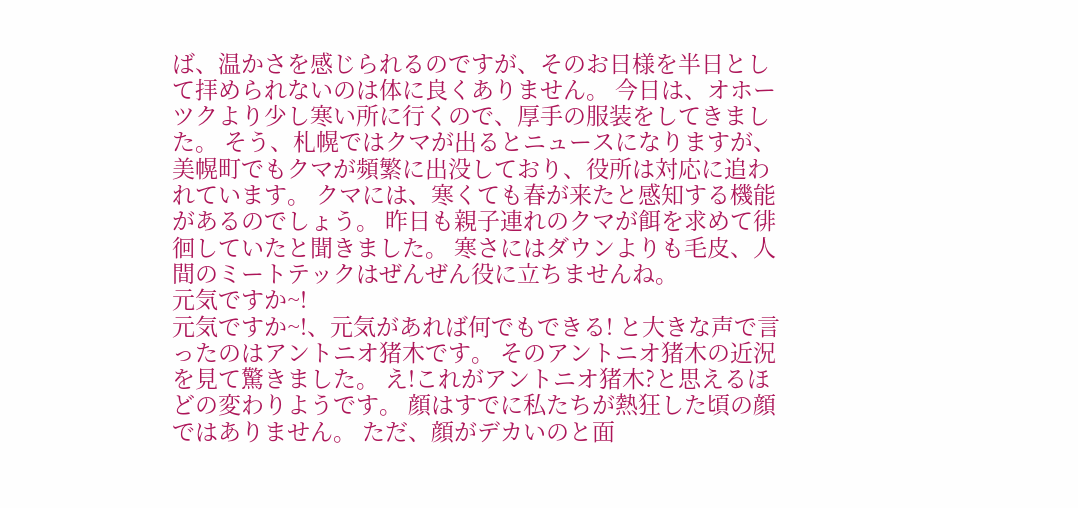ば、温かさを感じられるのですが、そのお日様を半日として拝められないのは体に良くありません。 今日は、オホーツクより少し寒い所に行くので、厚手の服装をしてきました。 そう、札幌ではクマが出るとニュースになりますが、美幌町でもクマが頻繁に出没しており、役所は対応に追われています。 クマには、寒くても春が来たと感知する機能があるのでしょう。 昨日も親子連れのクマが餌を求めて徘徊していたと聞きました。 寒さにはダウンよりも毛皮、人間のミートテックはぜんぜん役に立ちませんね。
元気ですか~!
元気ですか~!、元気があれば何でもできる! と大きな声で言ったのはアントニオ猪木です。 そのアントニオ猪木の近況を見て驚きました。 え!これがアントニオ猪木?と思えるほどの変わりようです。 顔はすでに私たちが熱狂した頃の顔ではありません。 ただ、顔がデカいのと面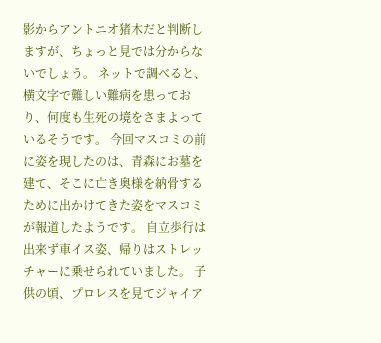影からアントニオ猪木だと判断しますが、ちょっと見では分からないでしょう。 ネットで調べると、横文字で難しい難病を患っており、何度も生死の境をさまよっているそうです。 今回マスコミの前に姿を現したのは、青森にお墓を建て、そこに亡き奥様を納骨するために出かけてきた姿をマスコミが報道したようです。 自立歩行は出来ず車イス姿、帰りはストレッチャーに乗せられていました。 子供の頃、プロレスを見てジャイア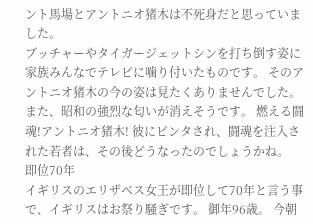ント馬場とアントニオ猪木は不死身だと思っていました。
ブッチャーやタイガージェットシンを打ち倒す姿に家族みんなでテレビに噛り付いたものです。 そのアントニオ猪木の今の姿は見たくありませんでした。 また、昭和の強烈な匂いが消えそうです。 燃える闘魂!アントニオ猪木! 彼にビンタされ、闘魂を注入された若者は、その後どうなったのでしょうかね。
即位70年
イギリスのエリザベス女王が即位して70年と言う事で、イギリスはお祭り騒ぎです。 御年96歳。 今朝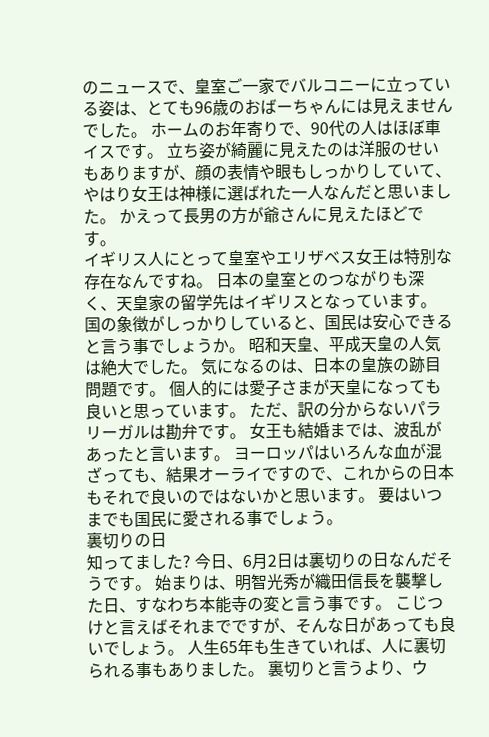のニュースで、皇室ご一家でバルコニーに立っている姿は、とても96歳のおばーちゃんには見えませんでした。 ホームのお年寄りで、90代の人はほぼ車イスです。 立ち姿が綺麗に見えたのは洋服のせいもありますが、顔の表情や眼もしっかりしていて、やはり女王は神様に選ばれた一人なんだと思いました。 かえって長男の方が爺さんに見えたほどです。
イギリス人にとって皇室やエリザベス女王は特別な存在なんですね。 日本の皇室とのつながりも深く、天皇家の留学先はイギリスとなっています。 国の象徴がしっかりしていると、国民は安心できると言う事でしょうか。 昭和天皇、平成天皇の人気は絶大でした。 気になるのは、日本の皇族の跡目問題です。 個人的には愛子さまが天皇になっても良いと思っています。 ただ、訳の分からないパラリーガルは勘弁です。 女王も結婚までは、波乱があったと言います。 ヨーロッパはいろんな血が混ざっても、結果オーライですので、これからの日本もそれで良いのではないかと思います。 要はいつまでも国民に愛される事でしょう。
裏切りの日
知ってました? 今日、6月2日は裏切りの日なんだそうです。 始まりは、明智光秀が織田信長を襲撃した日、すなわち本能寺の変と言う事です。 こじつけと言えばそれまでですが、そんな日があっても良いでしょう。 人生65年も生きていれば、人に裏切られる事もありました。 裏切りと言うより、ウ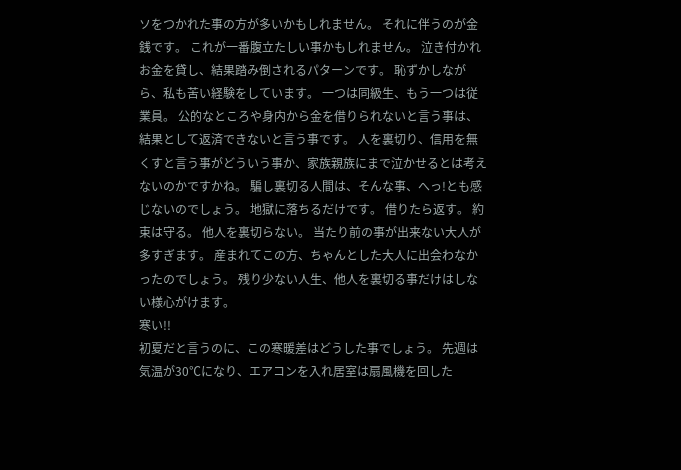ソをつかれた事の方が多いかもしれません。 それに伴うのが金銭です。 これが一番腹立たしい事かもしれません。 泣き付かれお金を貸し、結果踏み倒されるパターンです。 恥ずかしながら、私も苦い経験をしています。 一つは同級生、もう一つは従業員。 公的なところや身内から金を借りられないと言う事は、結果として返済できないと言う事です。 人を裏切り、信用を無くすと言う事がどういう事か、家族親族にまで泣かせるとは考えないのかですかね。 騙し裏切る人間は、そんな事、へっ!とも感じないのでしょう。 地獄に落ちるだけです。 借りたら返す。 約束は守る。 他人を裏切らない。 当たり前の事が出来ない大人が多すぎます。 産まれてこの方、ちゃんとした大人に出会わなかったのでしょう。 残り少ない人生、他人を裏切る事だけはしない様心がけます。
寒い!!
初夏だと言うのに、この寒暖差はどうした事でしょう。 先週は気温が30℃になり、エアコンを入れ居室は扇風機を回した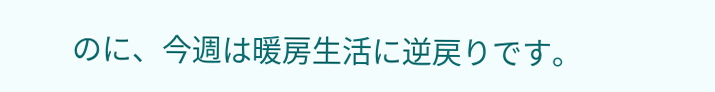のに、今週は暖房生活に逆戻りです。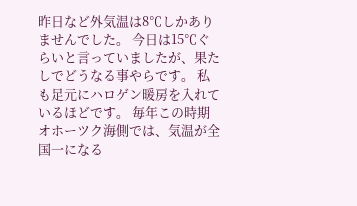昨日など外気温は8℃しかありませんでした。 今日は15℃ぐらいと言っていましたが、果たしでどうなる事やらです。 私も足元にハロゲン暖房を入れているほどです。 毎年この時期オホーツク海側では、気温が全国一になる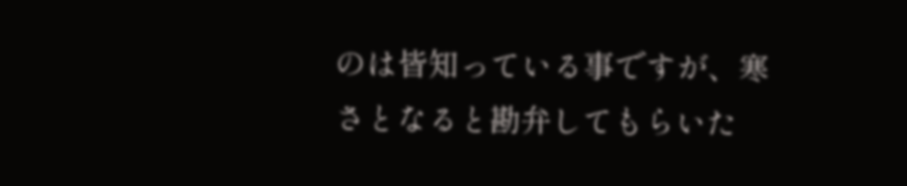のは皆知っている事ですが、寒さとなると勘弁してもらいた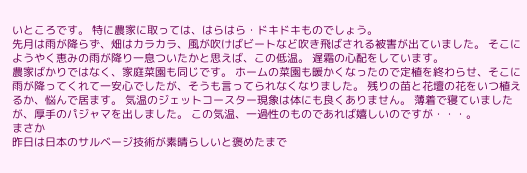いところです。 特に農家に取っては、はらはら・ドキドキものでしょう。
先月は雨が降らず、畑はカラカラ、風が吹けばビートなど吹き飛ばされる被害が出ていました。 そこにようやく恵みの雨が降り一息ついたかと思えば、この低温。 遅霜の心配をしています。
農家ばかりではなく、家庭菜園も同じです。 ホームの菜園も暖かくなったので定植を終わらせ、そこに雨が降ってくれて一安心でしたが、そうも言ってられなくなりました。 残りの苗と花壇の花をいつ植えるか、悩んで居ます。 気温のジェットコースター現象は体にも良くありません。 薄着で寝ていましたが、厚手のパジャマを出しました。 この気温、一過性のものであれば嬉しいのですが・・・。
まさか
昨日は日本のサルベージ技術が素晴らしいと褒めたまで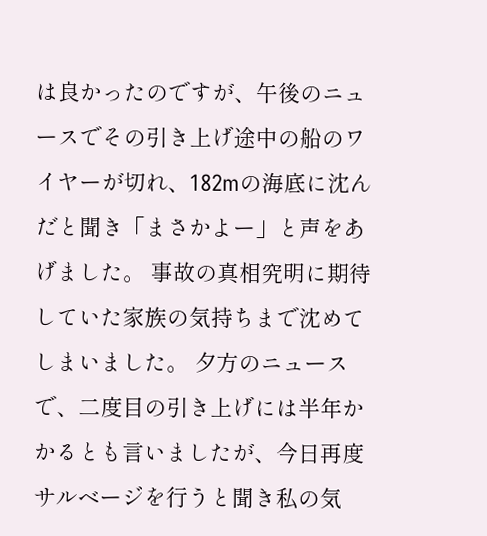は良かったのですが、午後のニュースでその引き上げ途中の船のワイヤーが切れ、182mの海底に沈んだと聞き「まさかよー」と声をあげました。 事故の真相究明に期待していた家族の気持ちまで沈めてしまいました。 夕方のニュースで、二度目の引き上げには半年かかるとも言いましたが、今日再度サルベージを行うと聞き私の気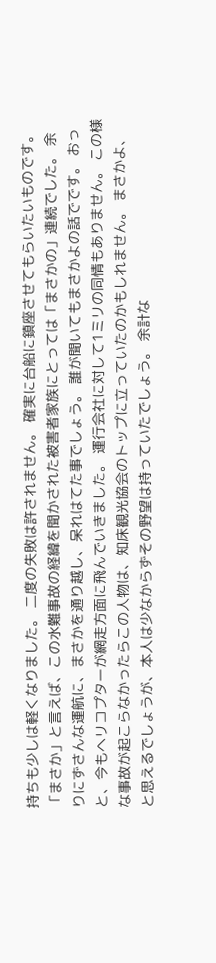持ちも少しは軽くなりました。 二度の失敗は許されません。 確実に台船に鎮座させてもらいたいものです。 「まさか」と言えば、この水難事故の経緯を聞かされた被害者家族にとっては「まさかの」連続でした。 余りにずさんな運航に、まさかを通り越し、呆れはてた事でしょう。 誰が聞いてもまさかよの話でです。 おっと、今もヘリコプターが網走方面に飛んでいきました。 運行会社に対して1ミリの同情もありません。 この様な事故が起こらなかったらこの人物は、知床観光協会のトップに立っていたのかもしれません。 まさかよ、と思えるでしょうが、本人は少なからずその野望は持っていたでしょう。 余計な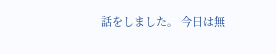話をしました。 今日は無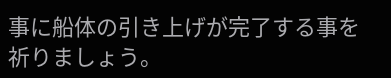事に船体の引き上げが完了する事を祈りましょう。